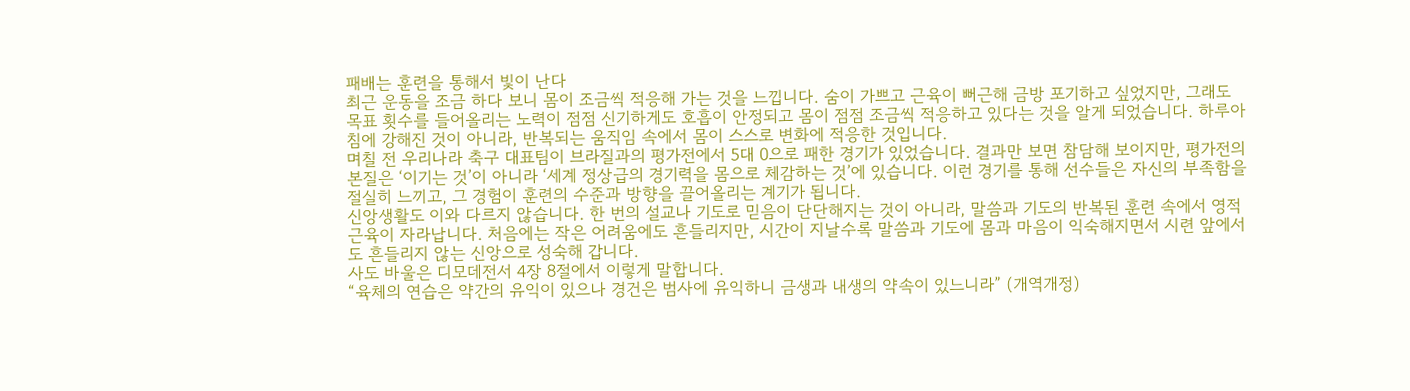패배는 훈련을 통해서 빛이 난다
최근 운동을 조금 하다 보니 몸이 조금씩 적응해 가는 것을 느낍니다. 숨이 가쁘고 근육이 뻐근해 금방 포기하고 싶었지만, 그래도 목표 횟수를 들어올리는 노력이 점점 신기하게도 호흡이 안정되고 몸이 점점 조금씩 적응하고 있다는 것을 알게 되었습니다. 하루아침에 강해진 것이 아니라, 반복되는 움직임 속에서 몸이 스스로 변화에 적응한 것입니다.
며칠 전 우리나라 축구 대표팀이 브라질과의 평가전에서 5대 0으로 패한 경기가 있었습니다. 결과만 보면 참담해 보이지만, 평가전의 본질은 ‘이기는 것’이 아니라 ‘세계 정상급의 경기력을 몸으로 체감하는 것’에 있습니다. 이런 경기를 통해 선수들은 자신의 부족함을 절실히 느끼고, 그 경험이 훈련의 수준과 방향을 끌어올리는 계기가 됩니다.
신앙생활도 이와 다르지 않습니다. 한 번의 설교나 기도로 믿음이 단단해지는 것이 아니라, 말씀과 기도의 반복된 훈련 속에서 영적 근육이 자라납니다. 처음에는 작은 어려움에도 흔들리지만, 시간이 지날수록 말씀과 기도에 몸과 마음이 익숙해지면서 시련 앞에서도 흔들리지 않는 신앙으로 성숙해 갑니다.
사도 바울은 디모데전서 4장 8절에서 이렇게 말합니다.
“육체의 연습은 약간의 유익이 있으나 경건은 범사에 유익하니 금생과 내생의 약속이 있느니라” (개역개정)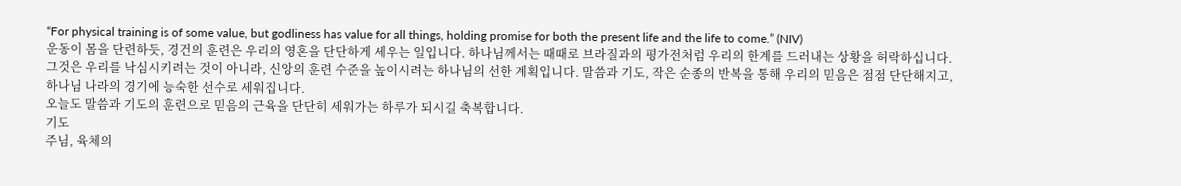“For physical training is of some value, but godliness has value for all things, holding promise for both the present life and the life to come.” (NIV)
운동이 몸을 단련하듯, 경건의 훈련은 우리의 영혼을 단단하게 세우는 일입니다. 하나님께서는 때때로 브라질과의 평가전처럼 우리의 한계를 드러내는 상황을 허락하십니다. 그것은 우리를 낙심시키려는 것이 아니라, 신앙의 훈련 수준을 높이시려는 하나님의 선한 계획입니다. 말씀과 기도, 작은 순종의 반복을 통해 우리의 믿음은 점점 단단해지고, 하나님 나라의 경기에 능숙한 선수로 세워집니다.
오늘도 말씀과 기도의 훈련으로 믿음의 근육을 단단히 세워가는 하루가 되시길 축복합니다.
기도
주님, 육체의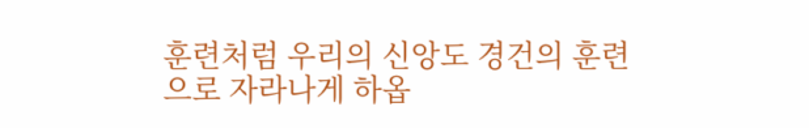훈련처럼 우리의 신앙도 경건의 훈련으로 자라나게 하옵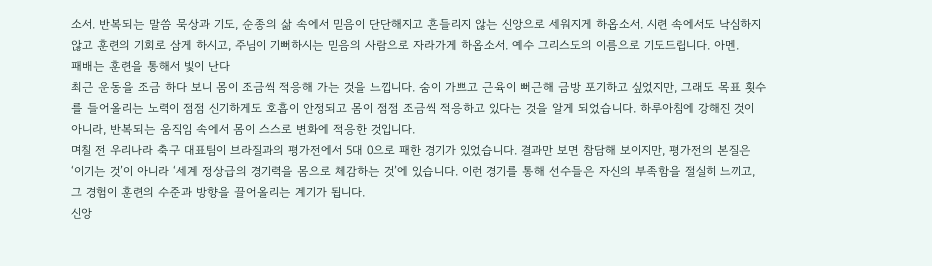소서. 반복되는 말씀 묵상과 기도, 순종의 삶 속에서 믿음이 단단해지고 흔들리지 않는 신앙으로 세워지게 하옵소서. 시련 속에서도 낙심하지 않고 훈련의 기회로 삼게 하시고, 주님이 기뻐하시는 믿음의 사람으로 자라가게 하옵소서. 예수 그리스도의 이름으로 기도드립니다. 아멘.
패배는 훈련을 통해서 빛이 난다
최근 운동을 조금 하다 보니 몸이 조금씩 적응해 가는 것을 느낍니다. 숨이 가쁘고 근육이 뻐근해 금방 포기하고 싶었지만, 그래도 목표 횟수를 들어올리는 노력이 점점 신기하게도 호흡이 안정되고 몸이 점점 조금씩 적응하고 있다는 것을 알게 되었습니다. 하루아침에 강해진 것이 아니라, 반복되는 움직임 속에서 몸이 스스로 변화에 적응한 것입니다.
며칠 전 우리나라 축구 대표팀이 브라질과의 평가전에서 5대 0으로 패한 경기가 있었습니다. 결과만 보면 참담해 보이지만, 평가전의 본질은 ‘이기는 것’이 아니라 ‘세계 정상급의 경기력을 몸으로 체감하는 것’에 있습니다. 이런 경기를 통해 선수들은 자신의 부족함을 절실히 느끼고, 그 경험이 훈련의 수준과 방향을 끌어올리는 계기가 됩니다.
신앙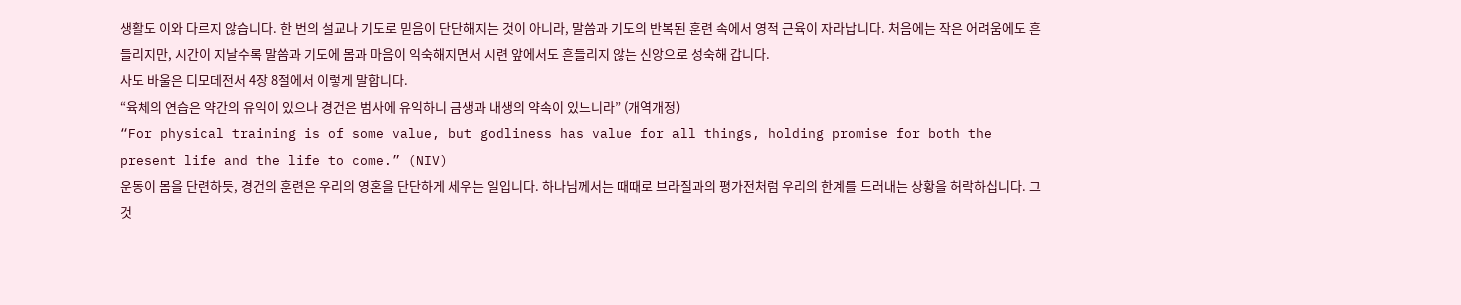생활도 이와 다르지 않습니다. 한 번의 설교나 기도로 믿음이 단단해지는 것이 아니라, 말씀과 기도의 반복된 훈련 속에서 영적 근육이 자라납니다. 처음에는 작은 어려움에도 흔들리지만, 시간이 지날수록 말씀과 기도에 몸과 마음이 익숙해지면서 시련 앞에서도 흔들리지 않는 신앙으로 성숙해 갑니다.
사도 바울은 디모데전서 4장 8절에서 이렇게 말합니다.
“육체의 연습은 약간의 유익이 있으나 경건은 범사에 유익하니 금생과 내생의 약속이 있느니라” (개역개정)
“For physical training is of some value, but godliness has value for all things, holding promise for both the present life and the life to come.” (NIV)
운동이 몸을 단련하듯, 경건의 훈련은 우리의 영혼을 단단하게 세우는 일입니다. 하나님께서는 때때로 브라질과의 평가전처럼 우리의 한계를 드러내는 상황을 허락하십니다. 그것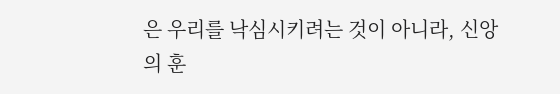은 우리를 낙심시키려는 것이 아니라, 신앙의 훈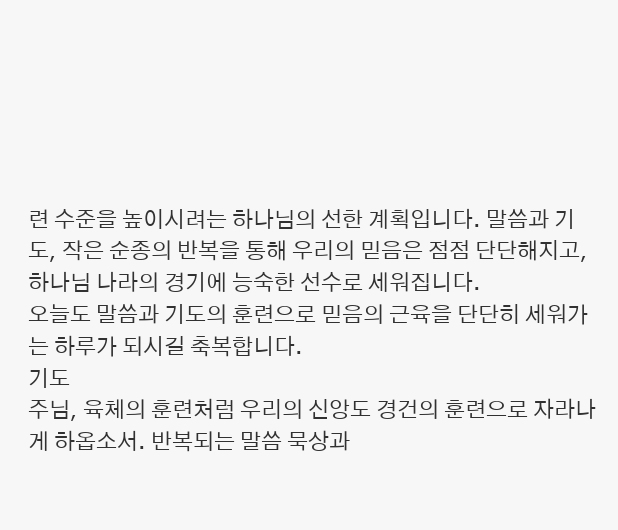련 수준을 높이시려는 하나님의 선한 계획입니다. 말씀과 기도, 작은 순종의 반복을 통해 우리의 믿음은 점점 단단해지고, 하나님 나라의 경기에 능숙한 선수로 세워집니다.
오늘도 말씀과 기도의 훈련으로 믿음의 근육을 단단히 세워가는 하루가 되시길 축복합니다.
기도
주님, 육체의 훈련처럼 우리의 신앙도 경건의 훈련으로 자라나게 하옵소서. 반복되는 말씀 묵상과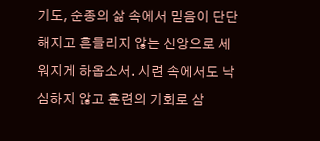기도, 순종의 삶 속에서 믿음이 단단해지고 흔들리지 않는 신앙으로 세워지게 하옵소서. 시련 속에서도 낙심하지 않고 훈련의 기회로 삼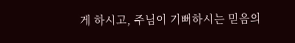게 하시고, 주님이 기뻐하시는 믿음의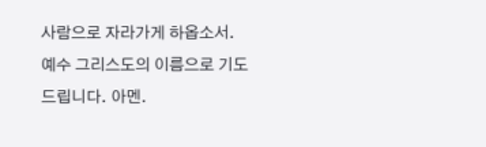사람으로 자라가게 하옵소서. 예수 그리스도의 이름으로 기도드립니다. 아멘.